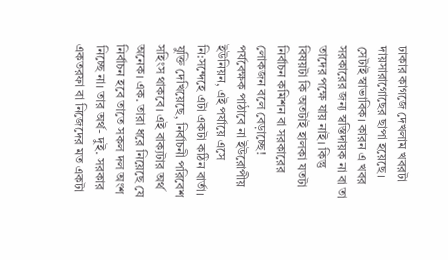ঢাকার কাগজে দেখলাম খবরটা দায়সারাগোছের ছাপা হয়েছে। সেটাই স্বাভাবিক। কারন এ খবর সরকারের জন্য স্বস্তিদায়ক না বা তা তাদের পক্ষে যায় নাই। কিন্তু বিষয়টা কি অতটাই হালকা যতটা নির্বাচন কমিশন বা সরকারের লোকজন বলে বেড়াচ্ছে! পর্যবেক্ষক পাঠাবে না ইউরোপীয় ইউনিয়ন, এই পর্যায়ে এসে নি:সন্দেহে এটা একটা কঠিন বার্তা। যুক্তি দেখিয়েছে, নির্বাচনী পরিবেশ সহিংস থাকবে। এই বাক্যটার অর্থ অনেক। এক. তারা ধরে নিয়েছে যে নির্বাচন হবে তাতে সকল দল অংশ নিচ্ছে না। তার অর্থ- দুই. সরকার একতরফা বা নিজেদের মত একটা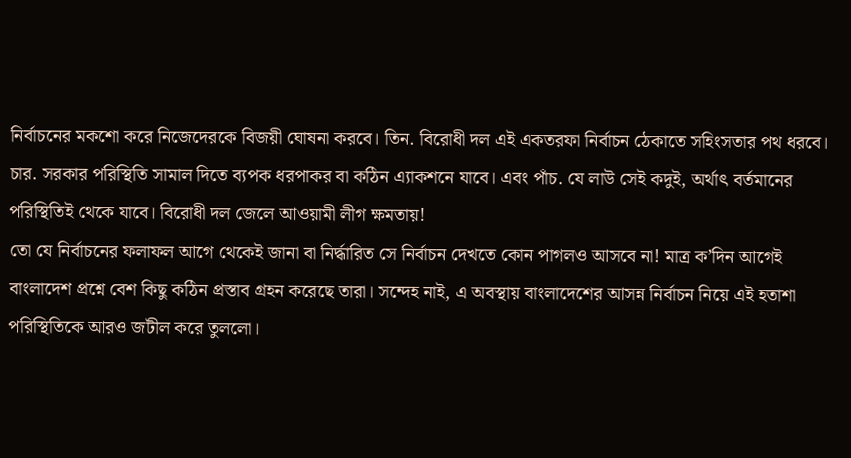নির্বাচনের মকশো করে নিজেদেরকে বিজয়ী ঘোষনা করবে। তিন. বিরোধী দল এই একতরফা নির্বাচন ঠেকাতে সহিংসতার পথ ধরবে। চার. সরকার পরিস্থিতি সামাল দিতে ব্যপক ধরপাকর বা কঠিন এ্যাকশনে যাবে। এবং পাঁচ. যে লাউ সেই কদুই, অর্থাৎ বর্তমানের পরিস্থিতিই থেকে যাবে। বিরোধী দল জেলে আওয়ামী লীগ ক্ষমতায়!
তো যে নির্বাচনের ফলাফল আগে থেকেই জানা বা নির্দ্ধারিত সে নির্বাচন দেখতে কোন পাগলও আসবে না! মাত্র ক’দিন আগেই বাংলাদেশ প্রশ্নে বেশ কিছু কঠিন প্রস্তাব গ্রহন করেছে তারা। সন্দেহ নাই, এ অবস্থায় বাংলাদেশের আসন্ন নির্বাচন নিয়ে এই হতাশা পরিস্থিতিকে আরও জটীল করে তুললো।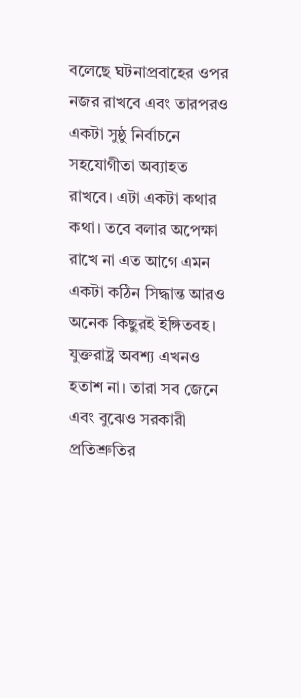বলেছে ঘটনাপ্রবাহের ওপর নজর রাখবে এবং তারপরও একটা সুষ্ঠু নির্বাচনে সহযোগীতা অব্যাহত রাখবে। এটা একটা কথার কথা। তবে বলার অপেক্ষা রাখে না এত আগে এমন একটা কঠিন সিদ্ধান্ত আরও অনেক কিছুরই ইঙ্গিতবহ।
যুক্তরাষ্ট্র অবশ্য এখনও হতাশ না। তারা সব জেনে এবং বুঝেও সরকারী প্রতিশ্রুতির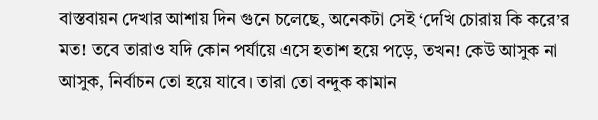বাস্তবায়ন দেখার আশায় দিন গুনে চলেছে, অনেকটা সেই ‘দেখি চোরায় কি করে’র মত! তবে তারাও যদি কোন পর্যায়ে এসে হতাশ হয়ে পড়ে, তখন! কেউ আসুক না আসুক, নির্বাচন তো হয়ে যাবে। তারা তো বন্দুক কামান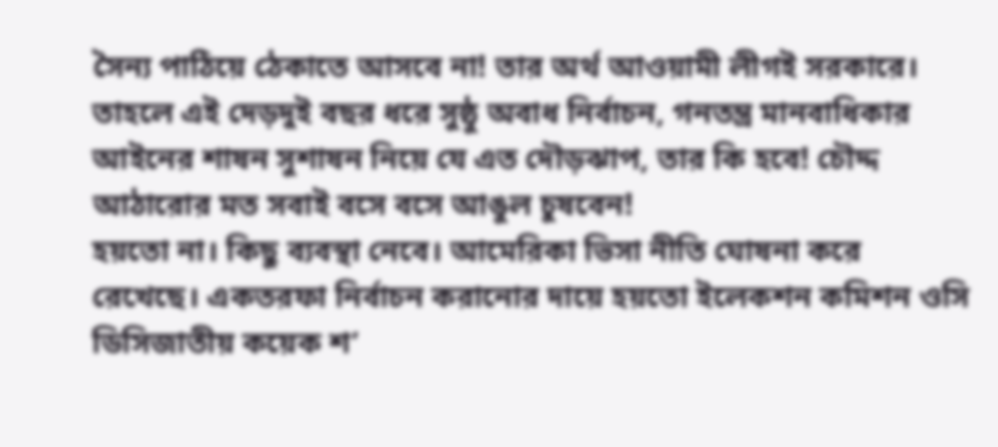সৈন্য পাঠিয়ে ঠেকাতে আসবে না! তার অর্থ আওয়ামী লীগই সরকারে। তাহলে এই দেড়দুই বছর ধরে সুষ্ঠু অবাধ নির্বাচন, গনতন্ত্র মানবাধিকার আইনের শাষন সুশাষন নিয়ে যে এত দৌড়ঝাপ, তার কি হবে! চৌদ্দ আঠারোর মত সবাই বসে বসে আঙুল চুষবেন!
হয়তো না। কিছু ব্যবস্থা নেবে। আমেরিকা ভিসা নীতি ঘোষনা করে রেখেছে। একতরফা নির্বাচন করানোর দায়ে হয়তো ইলেকশন কমিশন ওসি ডিসিজাতীয় কয়েক শ’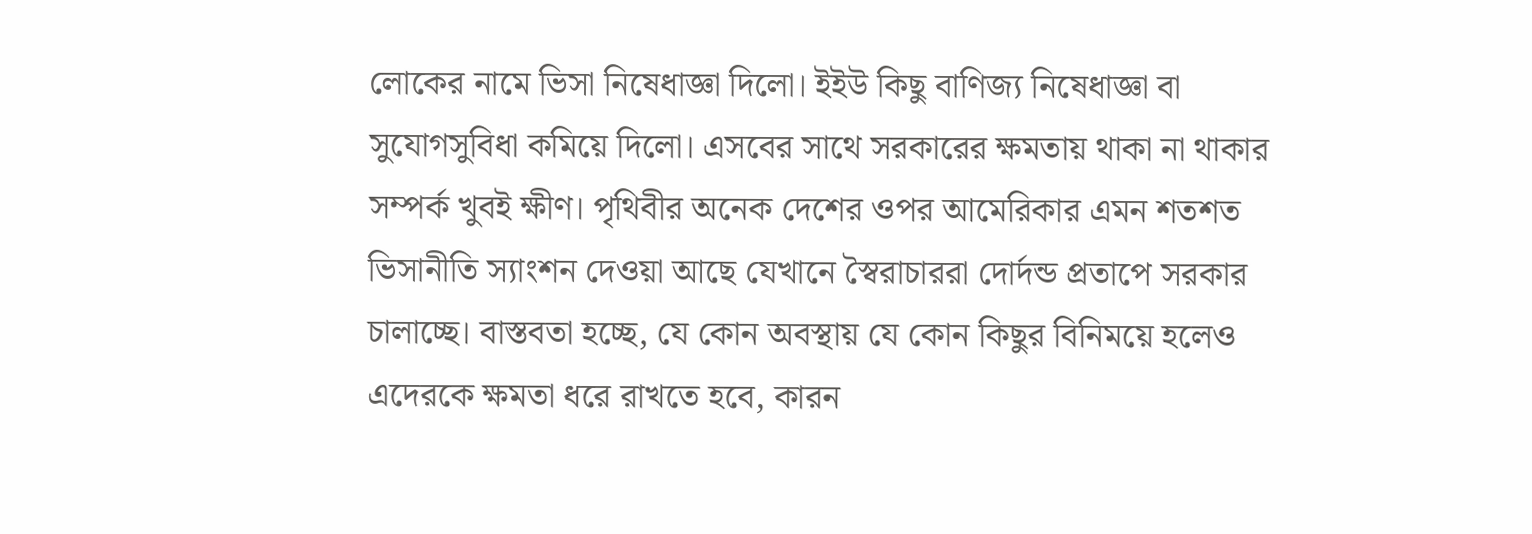লোকের নামে ভিসা নিষেধাজ্ঞা দিলো। ইইউ কিছু বাণিজ্য নিষেধাজ্ঞা বা সুযোগসুবিধা কমিয়ে দিলো। এসবের সাথে সরকারের ক্ষমতায় থাকা না থাকার সম্পর্ক খুবই ক্ষীণ। পৃথিবীর অনেক দেশের ওপর আমেরিকার এমন শতশত ভিসানীতি স্যাংশন দেওয়া আছে যেখানে স্বৈরাচাররা দোর্দন্ড প্রতাপে সরকার চালাচ্ছে। বাস্তবতা হচ্ছে, যে কোন অবস্থায় যে কোন কিছুর বিনিময়ে হলেও এদেরকে ক্ষমতা ধরে রাখতে হবে, কারন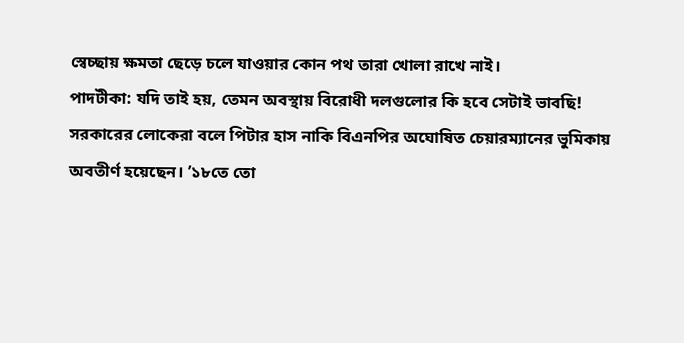স্বেচ্ছায় ক্ষমতা ছেড়ে চলে যাওয়ার কোন পথ তারা খোলা রাখে নাই।
পাদটীকা: যদি তাই হয়, তেমন অবস্থায় বিরোধী দলগুলোর কি হবে সেটাই ভাবছি! সরকারের লোকেরা বলে পিটার হাস নাকি বিএনপির অঘোষিত চেয়ারম্যানের ভুমিকায় অবতীর্ণ হয়েছেন। ’১৮তে তো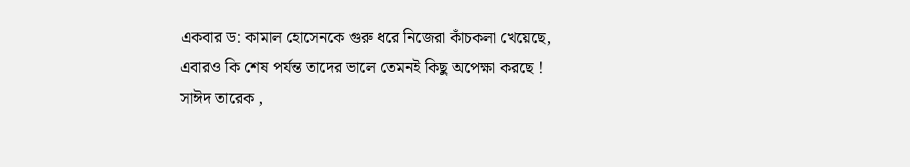একবার ড: কামাল হোসেনকে গুরু ধরে নিজেরা কাঁচকলা খেয়েছে, এবারও কি শেষ পর্যন্ত তাদের ভালে তেমনই কিছু অপেক্ষা করছে !
সাঈদ তারেক ,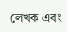লেখক এবং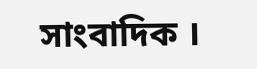সাংবাদিক ।